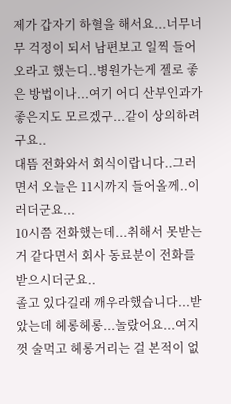제가 갑자기 하혈을 해서요...너무너무 걱정이 되서 남편보고 일찍 들어오라고 했는디..병원가는게 젤로 좋은 방법이나...여기 어디 산부인과가 좋은지도 모르겠구...같이 상의하려구요..
대뜸 전화와서 회식이랍니다..그러면서 오늘은 11시까지 들어올께..이러더군요...
10시쯤 전화했는데...취해서 못받는거 같다면서 회사 동료분이 전화를 받으시더군요..
졸고 있다길래 깨우라했습니다...받았는데 헤롱헤롱...놀랐어요...여지껏 술먹고 헤롱거리는 걸 본적이 없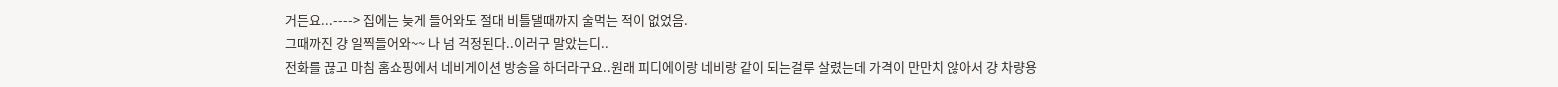거든요...----> 집에는 늦게 들어와도 절대 비틀댈때까지 술먹는 적이 없었음.
그때까진 걍 일찍들어와~~ 나 넘 걱정된다..이러구 말았는디..
전화를 끊고 마침 홈쇼핑에서 네비게이션 방송을 하더라구요..원래 피디에이랑 네비랑 같이 되는걸루 살렸는데 가격이 만만치 않아서 걍 차량용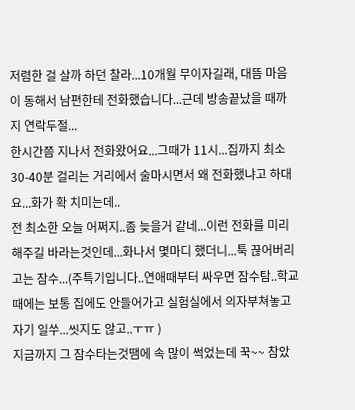저렴한 걸 살까 하던 찰라...10개월 무이자길래, 대뜸 마음이 동해서 남편한테 전화했습니다...근데 방송끝났을 때까지 연락두절...
한시간쯤 지나서 전화왔어요...그때가 11시...집까지 최소 30-40분 걸리는 거리에서 술마시면서 왜 전화했냐고 하대요...화가 확 치미는데..
전 최소한 오늘 어쩌지..좀 늦을거 같네...이런 전화를 미리해주길 바라는것인데...화나서 몇마디 했더니...툭 끊어버리고는 잠수...(주특기입니다..연애때부터 싸우면 잠수탐..학교때에는 보통 집에도 안들어가고 실험실에서 의자부쳐놓고 자기 일쑤...씻지도 않고..ㅜㅠ )
지금까지 그 잠수타는것땜에 속 많이 썩었는데 꾹~~ 참았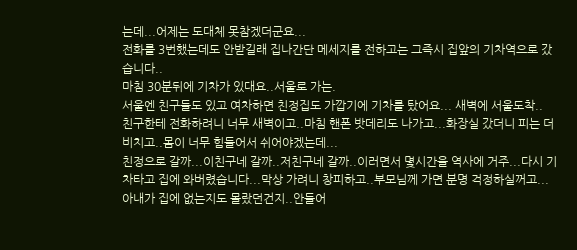는데...어제는 도대체 못참겠더군요...
전화를 3번했는데도 안받길래 집나간단 메세지를 전하고는 그즉시 집앞의 기차역으로 갔습니다..
마침 30분뒤에 기차가 있대요..서울로 가는.
서울엔 친구들도 있고 여차하면 친정집도 가깝기에 기차를 탔어요... 새벽에 서울도착..
친구한테 전화하려니 너무 새벽이고..마침 핸폰 밧데리도 나가고...화장실 갔더니 피는 더 비치고..몸이 너무 힘들어서 쉬어야겠는데...
친정으로 갈까...이친구네 갈까..저친구네 갈까..이러면서 몇시간을 역사에 거주...다시 기차타고 집에 와버렸습니다...막상 가려니 창피하고..부모님께 가면 분명 걱정하실꺼고...
아내가 집에 없는지도 몰랐던건지..안들어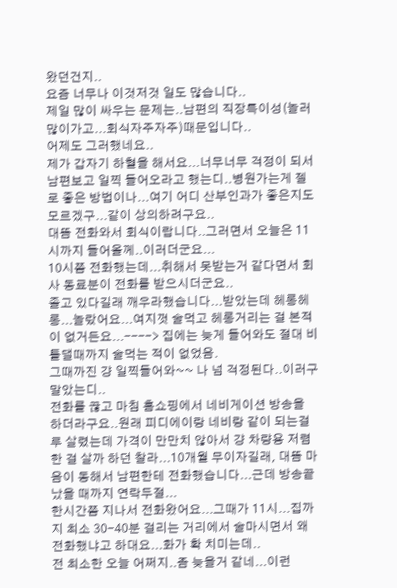왔던건지..
요즘 너무나 이것저것 일도 많습니다..
제일 많이 싸우는 문제는..남편의 직장특이성(놀러 많이가고...회식자주자주)때문입니다..
어제도 그러했네요..
제가 갑자기 하혈을 해서요...너무너무 걱정이 되서 남편보고 일찍 들어오라고 했는디..병원가는게 젤로 좋은 방법이나...여기 어디 산부인과가 좋은지도 모르겠구...같이 상의하려구요..
대뜸 전화와서 회식이랍니다..그러면서 오늘은 11시까지 들어올께..이러더군요...
10시쯤 전화했는데...취해서 못받는거 같다면서 회사 동료분이 전화를 받으시더군요..
졸고 있다길래 깨우라했습니다...받았는데 헤롱헤롱...놀랐어요...여지껏 술먹고 헤롱거리는 걸 본적이 없거든요...----> 집에는 늦게 들어와도 절대 비틀댈때까지 술먹는 적이 없었음.
그때까진 걍 일찍들어와~~ 나 넘 걱정된다..이러구 말았는디..
전화를 끊고 마침 홈쇼핑에서 네비게이션 방송을 하더라구요..원래 피디에이랑 네비랑 같이 되는걸루 살렸는데 가격이 만만치 않아서 걍 차량용 저렴한 걸 살까 하던 찰라...10개월 무이자길래, 대뜸 마음이 동해서 남편한테 전화했습니다...근데 방송끝났을 때까지 연락두절...
한시간쯤 지나서 전화왔어요...그때가 11시...집까지 최소 30-40분 걸리는 거리에서 술마시면서 왜 전화했냐고 하대요...화가 확 치미는데..
전 최소한 오늘 어쩌지..좀 늦을거 같네...이런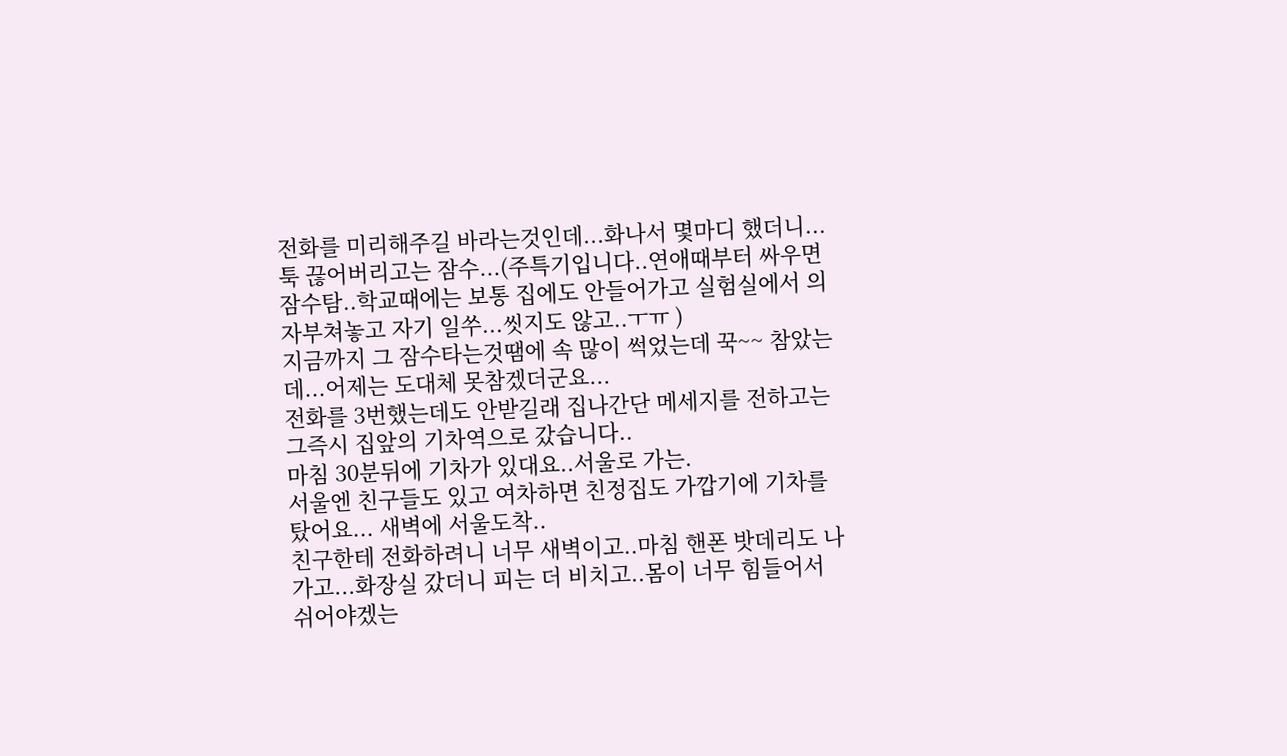전화를 미리해주길 바라는것인데...화나서 몇마디 했더니...툭 끊어버리고는 잠수...(주특기입니다..연애때부터 싸우면 잠수탐..학교때에는 보통 집에도 안들어가고 실험실에서 의자부쳐놓고 자기 일쑤...씻지도 않고..ㅜㅠ )
지금까지 그 잠수타는것땜에 속 많이 썩었는데 꾹~~ 참았는데...어제는 도대체 못참겠더군요...
전화를 3번했는데도 안받길래 집나간단 메세지를 전하고는 그즉시 집앞의 기차역으로 갔습니다..
마침 30분뒤에 기차가 있대요..서울로 가는.
서울엔 친구들도 있고 여차하면 친정집도 가깝기에 기차를 탔어요... 새벽에 서울도착..
친구한테 전화하려니 너무 새벽이고..마침 핸폰 밧데리도 나가고...화장실 갔더니 피는 더 비치고..몸이 너무 힘들어서 쉬어야겠는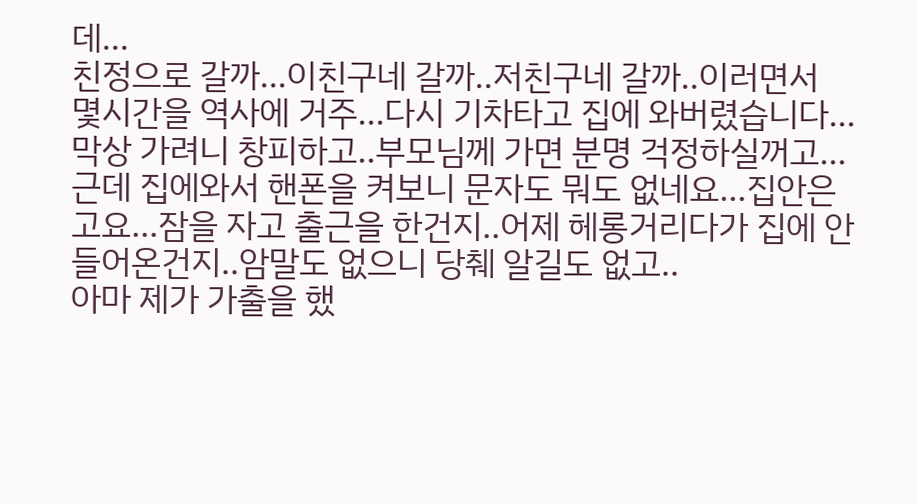데...
친정으로 갈까...이친구네 갈까..저친구네 갈까..이러면서 몇시간을 역사에 거주...다시 기차타고 집에 와버렸습니다...막상 가려니 창피하고..부모님께 가면 분명 걱정하실꺼고...
근데 집에와서 핸폰을 켜보니 문자도 뭐도 없네요...집안은 고요...잠을 자고 출근을 한건지..어제 헤롱거리다가 집에 안들어온건지..암말도 없으니 당췌 알길도 없고..
아마 제가 가출을 했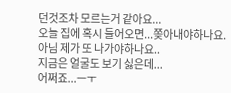던것조차 모르는거 같아요...
오늘 집에 혹시 들어오면...쫒아내야하나요.아님 제가 또 나가야하나요..
지금은 얼굴도 보기 싫은데...
어쩌죠...ㅡㅜ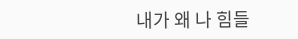내가 왜 나 힘들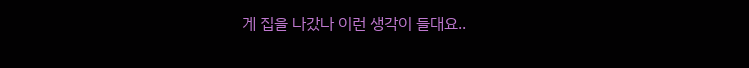게 집을 나갔나 이런 생각이 들대요..